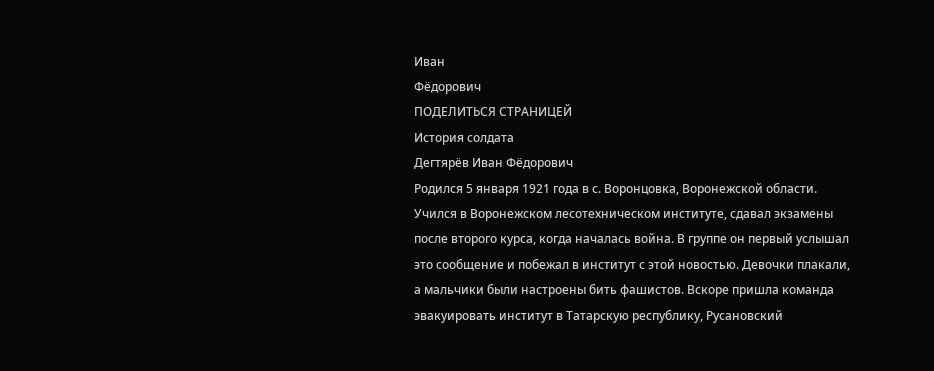Иван
Фёдорович
ПОДЕЛИТЬСЯ СТРАНИЦЕЙ
История солдата
Дегтярёв Иван Фёдорович
Родился 5 января 1921 года в с. Воронцовка, Воронежской области. Учился в Воронежском лесотехническом институте, сдавал экзамены после второго курса, когда началась война. В группе он первый услышал это сообщение и побежал в институт с этой новостью. Девочки плакали, а мальчики были настроены бить фашистов. Вскоре пришла команда эвакуировать институт в Татарскую республику, Русановский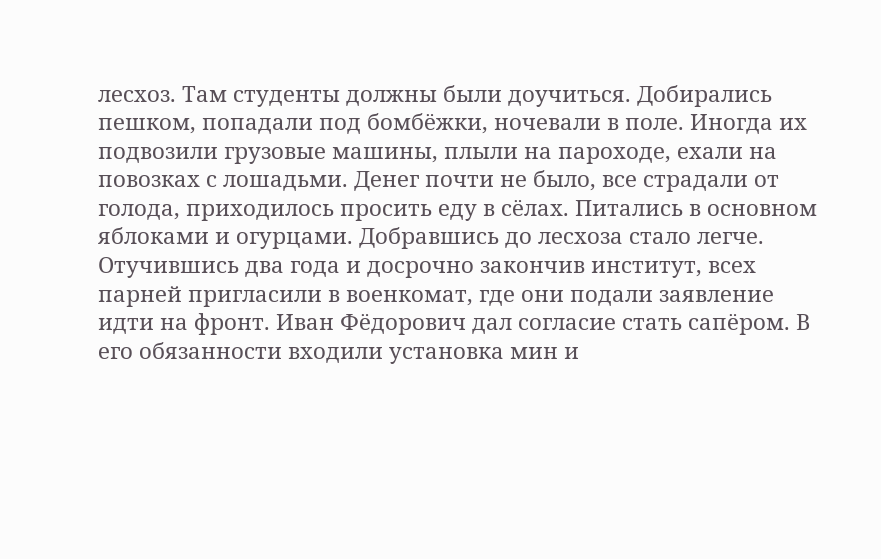лесхоз. Там студенты должны были доучиться. Добирались пешком, попадали под бомбёжки, ночевали в поле. Иногда их подвозили грузовые машины, плыли на пароходе, ехали на повозках с лошадьми. Денег почти не было, все страдали от голода, приходилось просить еду в сёлах. Питались в основном яблоками и огурцами. Добравшись до лесхоза стало легче. Отучившись два года и досрочно закончив институт, всех парней пригласили в военкомат, где они подали заявление идти на фронт. Иван Фёдорович дал согласие стать сапёром. В его обязанности входили установка мин и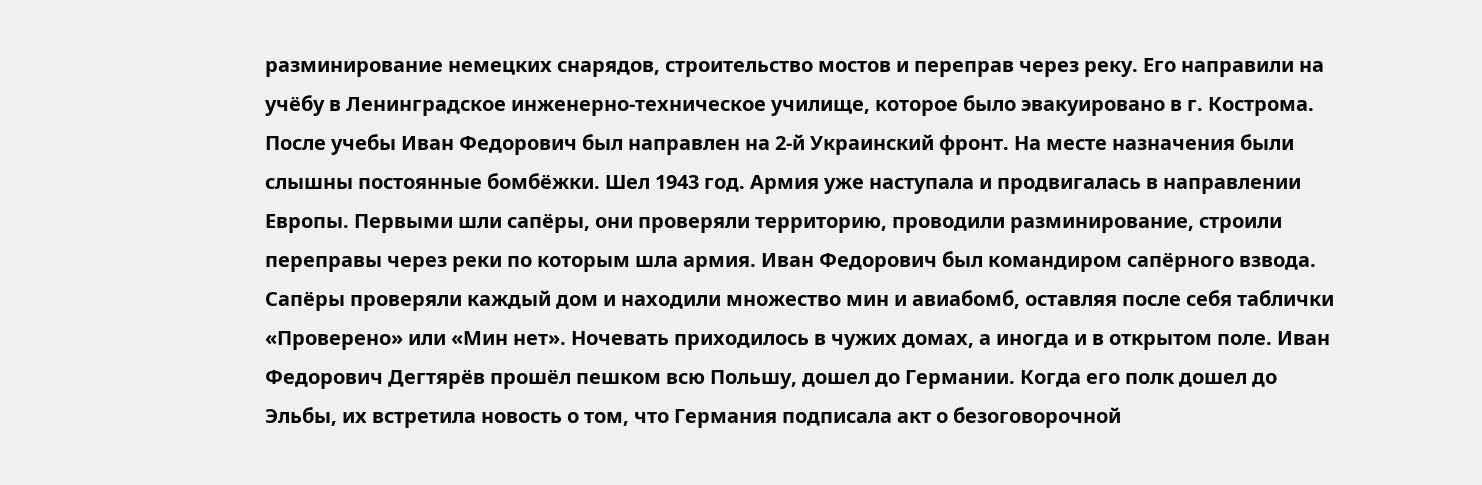разминирование немецких снарядов, строительство мостов и переправ через реку. Его направили на учёбу в Ленинградское инженерно-техническое училище, которое было эвакуировано в г. Кострома. После учебы Иван Федорович был направлен на 2-й Украинский фронт. На месте назначения были слышны постоянные бомбёжки. Шел 1943 год. Армия уже наступала и продвигалась в направлении Европы. Первыми шли сапёры, они проверяли территорию, проводили разминирование, строили переправы через реки по которым шла армия. Иван Федорович был командиром сапёрного взвода. Сапёры проверяли каждый дом и находили множество мин и авиабомб, оставляя после себя таблички «Проверено» или «Мин нет». Ночевать приходилось в чужих домах, а иногда и в открытом поле. Иван Федорович Дегтярёв прошёл пешком всю Польшу, дошел до Германии. Когда его полк дошел до Эльбы, их встретила новость о том, что Германия подписала акт о безоговорочной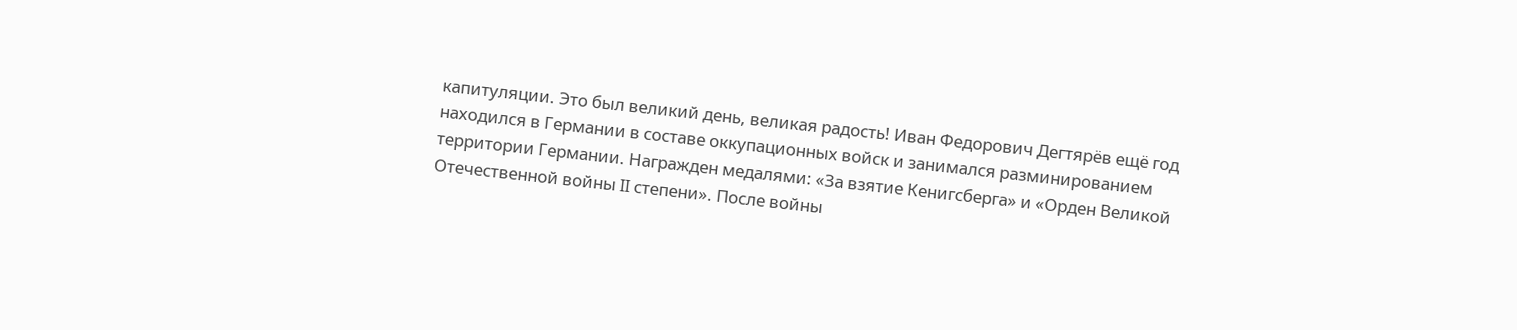капитуляции. Это был великий день, великая радость! Иван Федорович Дегтярёв ещё год находился в Германии в составе оккупационных войск и занимался разминированием территории Германии. Награжден медалями: «За взятие Кенигсберга» и «Орден Великой Отечественной войны II степени». После войны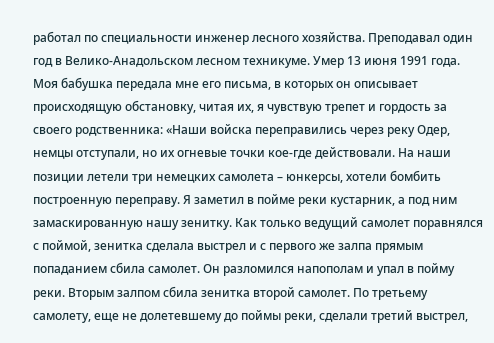работал по специальности инженер лесного хозяйства. Преподавал один год в Велико-Анадольском лесном техникуме. Умер 13 июня 1991 года.
Моя бабушка передала мне его письма, в которых он описывает происходящую обстановку, читая их, я чувствую трепет и гордость за своего родственника: «Наши войска переправились через реку Одер, немцы отступали, но их огневые точки кое-где действовали. На наши позиции летели три немецких самолета – юнкерсы, хотели бомбить построенную переправу. Я заметил в пойме реки кустарник, а под ним замаскированную нашу зенитку. Как только ведущий самолет поравнялся с поймой, зенитка сделала выстрел и с первого же залпа прямым попаданием сбила самолет. Он разломился напополам и упал в пойму реки. Вторым залпом сбила зенитка второй самолет. По третьему самолету, еще не долетевшему до поймы реки, сделали третий выстрел,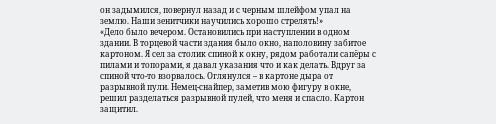он задымился, повернул назад и с черным шлейфом упал на землю. Наши зенитчики научились хорошо стрелять!»
«Дело было вечером. Остановились при наступлении в одном здании. В торцевой части здания было окно, наполовину забитое картоном. Я сел за столик спиной к окну, рядом работали сапёры с пилами и топорами, я давал указания что и как делать. Вдруг за спиной что-то взорвалось. Оглянулся – в картоне дыра от разрывной пули. Немец-снайпер, заметив мою фигуру в окне, решил разделаться разрывной пулей, что меня и спасло. Картон защитил.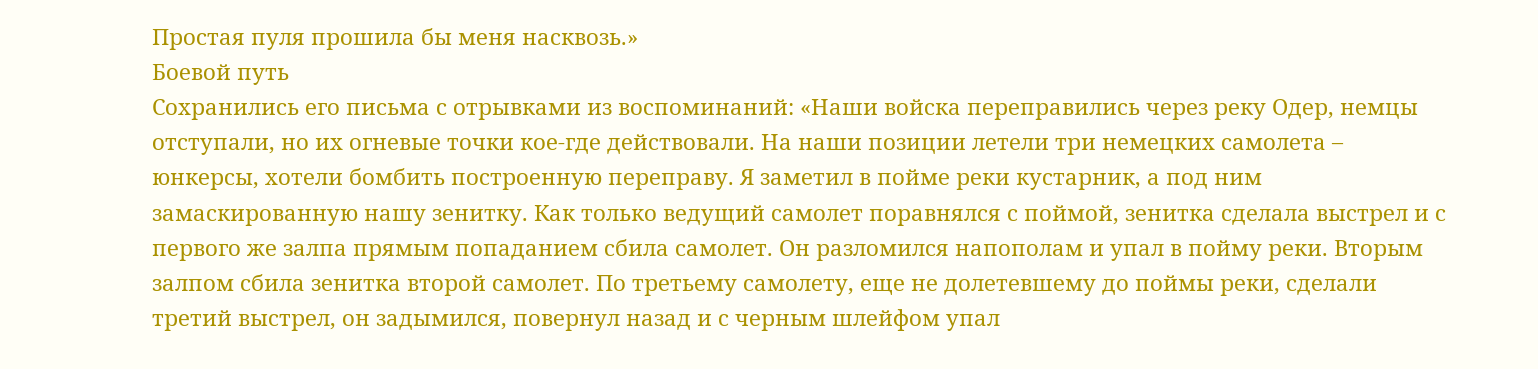Простая пуля прошила бы меня насквозь.»
Боевой путь
Сохранились его письма с отрывками из воспоминаний: «Наши войска переправились через реку Одер, немцы отступали, но их огневые точки кое-где действовали. На наши позиции летели три немецких самолета – юнкерсы, хотели бомбить построенную переправу. Я заметил в пойме реки кустарник, а под ним замаскированную нашу зенитку. Как только ведущий самолет поравнялся с поймой, зенитка сделала выстрел и с первого же залпа прямым попаданием сбила самолет. Он разломился напополам и упал в пойму реки. Вторым залпом сбила зенитка второй самолет. По третьему самолету, еще не долетевшему до поймы реки, сделали третий выстрел, он задымился, повернул назад и с черным шлейфом упал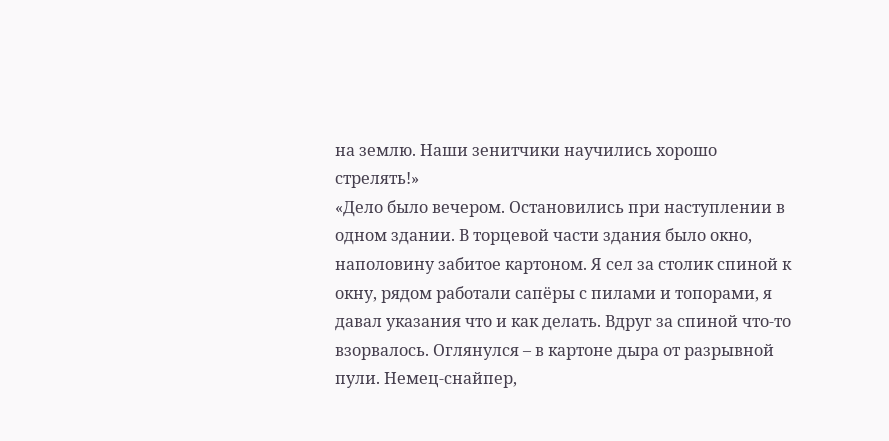на землю. Наши зенитчики научились хорошо стрелять!»
«Дело было вечером. Остановились при наступлении в одном здании. В торцевой части здания было окно, наполовину забитое картоном. Я сел за столик спиной к окну, рядом работали сапёры с пилами и топорами, я давал указания что и как делать. Вдруг за спиной что-то взорвалось. Оглянулся – в картоне дыра от разрывной пули. Немец-снайпер,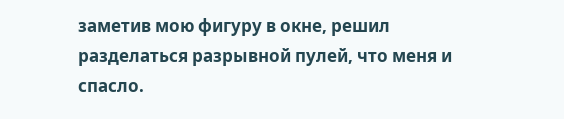заметив мою фигуру в окне, решил разделаться разрывной пулей, что меня и спасло.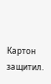Картон защитил.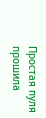Простая пуля прошила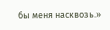бы меня насквозь.»